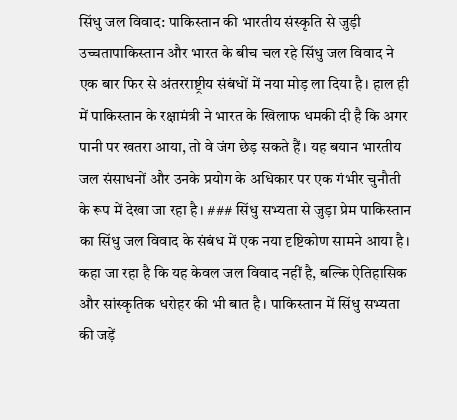सिंधु जल विवाद: पाकिस्तान की भारतीय संस्कृति से जुड़ी उच्चतापाकिस्तान और भारत के बीच चल रहे सिंधु जल विवाद ने एक बार फिर से अंतरराष्ट्रीय संबंधों में नया मोड़ ला दिया है। हाल ही में पाकिस्तान के रक्षामंत्री ने भारत के खिलाफ धमकी दी है कि अगर पानी पर खतरा आया, तो वे जंग छेड़ सकते हैं। यह बयान भारतीय जल संसाधनों और उनके प्रयोग के अधिकार पर एक गंभीर चुनौती के रूप में देखा जा रहा है। ### सिंधु सभ्यता से जुड़ा प्रेम पाकिस्तान का सिंधु जल विवाद के संबंध में एक नया दृष्टिकोण सामने आया है। कहा जा रहा है कि यह केवल जल विवाद नहीं है, बल्कि ऐतिहासिक और सांस्कृतिक धरोहर की भी बात है। पाकिस्तान में सिंधु सभ्यता की जड़ें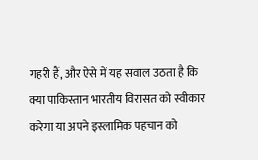गहरी हैं, और ऐसे में यह सवाल उठता है कि क्या पाकिस्तान भारतीय विरासत को स्वीकार करेगा या अपने इस्लामिक पहचान को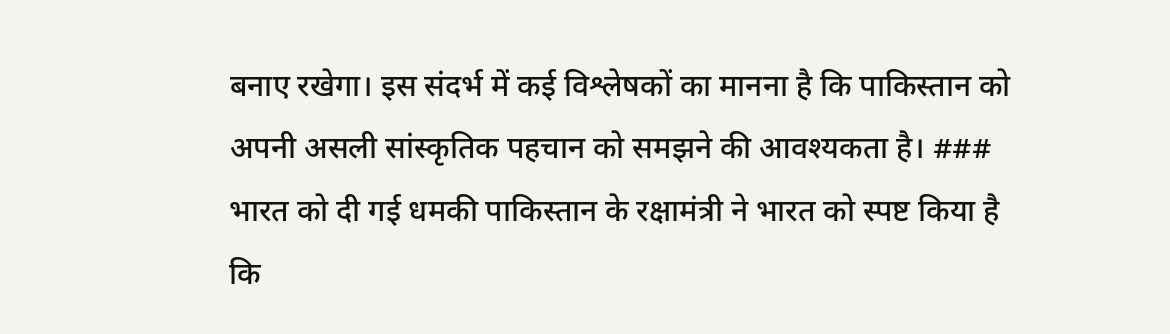बनाए रखेगा। इस संदर्भ में कई विश्लेषकों का मानना है कि पाकिस्तान को अपनी असली सांस्कृतिक पहचान को समझने की आवश्यकता है। ### भारत को दी गई धमकी पाकिस्तान के रक्षामंत्री ने भारत को स्पष्ट किया है कि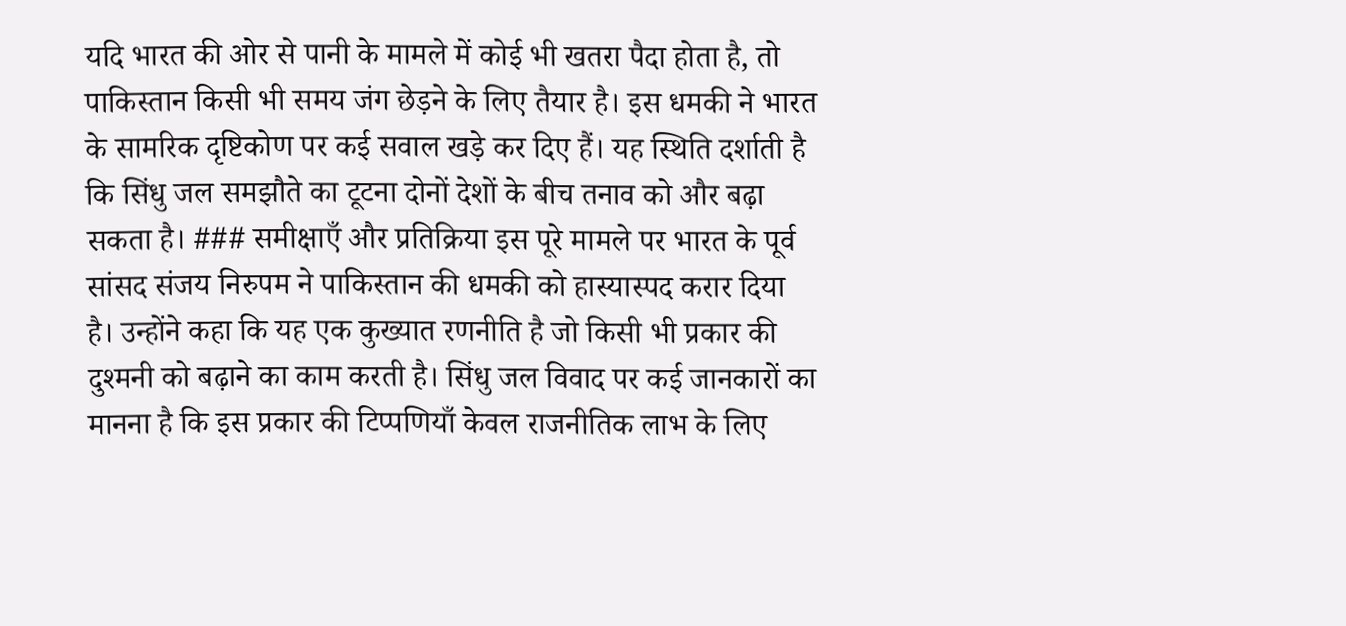यदि भारत की ओर से पानी के मामले में कोई भी खतरा पैदा होता है, तो पाकिस्तान किसी भी समय जंग छेड़ने के लिए तैयार है। इस धमकी ने भारत के सामरिक दृष्टिकोण पर कई सवाल खड़े कर दिए हैं। यह स्थिति दर्शाती है कि सिंधु जल समझौते का टूटना दोनों देशों के बीच तनाव को और बढ़ा सकता है। ### समीक्षाएँ और प्रतिक्रिया इस पूरे मामले पर भारत के पूर्व सांसद संजय निरुपम ने पाकिस्तान की धमकी को हास्यास्पद करार दिया है। उन्होंने कहा कि यह एक कुख्यात रणनीति है जो किसी भी प्रकार की दुश्मनी को बढ़ाने का काम करती है। सिंधु जल विवाद पर कई जानकारों का मानना है कि इस प्रकार की टिप्पणियाँ केवल राजनीतिक लाभ के लिए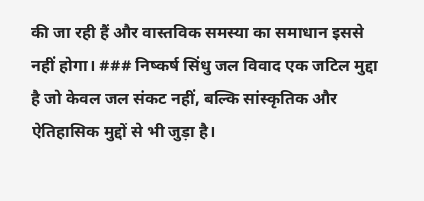की जा रही हैं और वास्तविक समस्या का समाधान इससे नहीं होगा। ### निष्कर्ष सिंधु जल विवाद एक जटिल मुद्दा है जो केवल जल संकट नहीं, बल्कि सांस्कृतिक और ऐतिहासिक मुद्दों से भी जुड़ा है।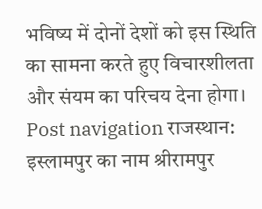भविष्य में दोनों देशों को इस स्थिति का सामना करते हुए विचारशीलता और संयम का परिचय देना होगा। Post navigation राजस्थान: इस्लामपुर का नाम श्रीरामपुर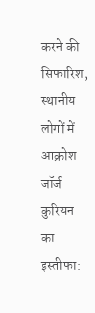करने की सिफारिश, स्थानीय लोगों में आक्रोश जॉर्ज कुरियन का इस्तीफा: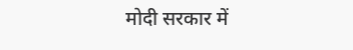मोदी सरकार में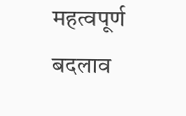महत्वपूर्ण बदलाव